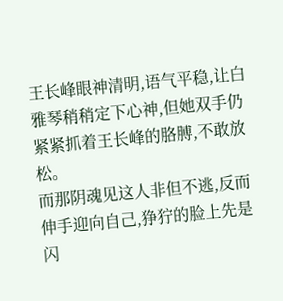王长峰眼神清明,语气平稳,让白雅琴稍稍定下心神,但她双手仍紧紧抓着王长峰的胳膊,不敢放松。
而那阴魂见这人非但不逃,反而伸手迎向自己,狰狞的脸上先是闪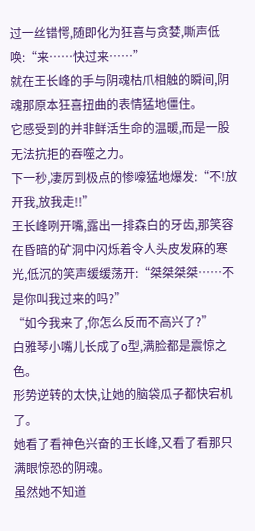过一丝错愕,随即化为狂喜与贪婪,嘶声低唤:“来……快过来……”
就在王长峰的手与阴魂枯爪相触的瞬间,阴魂那原本狂喜扭曲的表情猛地僵住。
它感受到的并非鲜活生命的温暖,而是一股无法抗拒的吞噬之力。
下一秒,凄厉到极点的惨嚎猛地爆发:“不!放开我,放我走!!”
王长峰咧开嘴,露出一排森白的牙齿,那笑容在昏暗的矿洞中闪烁着令人头皮发麻的寒光,低沉的笑声缓缓荡开:“桀桀桀桀……不是你叫我过来的吗?”
“如今我来了,你怎么反而不高兴了?”
白雅琴小嘴儿长成了o型,满脸都是震惊之色。
形势逆转的太快,让她的脑袋瓜子都快宕机了。
她看了看神色兴奋的王长峰,又看了看那只满眼惊恐的阴魂。
虽然她不知道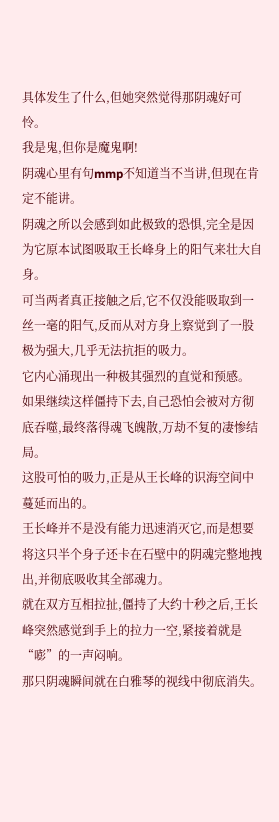具体发生了什么,但她突然觉得那阴魂好可怜。
我是鬼,但你是魔鬼啊!
阴魂心里有句mmp不知道当不当讲,但现在肯定不能讲。
阴魂之所以会感到如此极致的恐惧,完全是因为它原本试图吸取王长峰身上的阳气来壮大自身。
可当两者真正接触之后,它不仅没能吸取到一丝一毫的阳气,反而从对方身上察觉到了一股极为强大,几乎无法抗拒的吸力。
它内心涌现出一种极其强烈的直觉和预感。
如果继续这样僵持下去,自己恐怕会被对方彻底吞噬,最终落得魂飞魄散,万劫不复的凄惨结局。
这股可怕的吸力,正是从王长峰的识海空间中蔓延而出的。
王长峰并不是没有能力迅速消灭它,而是想要将这只半个身子还卡在石壁中的阴魂完整地拽出,并彻底吸收其全部魂力。
就在双方互相拉扯,僵持了大约十秒之后,王长峰突然感觉到手上的拉力一空,紧接着就是“嘭”的一声闷响。
那只阴魂瞬间就在白雅琴的视线中彻底消失。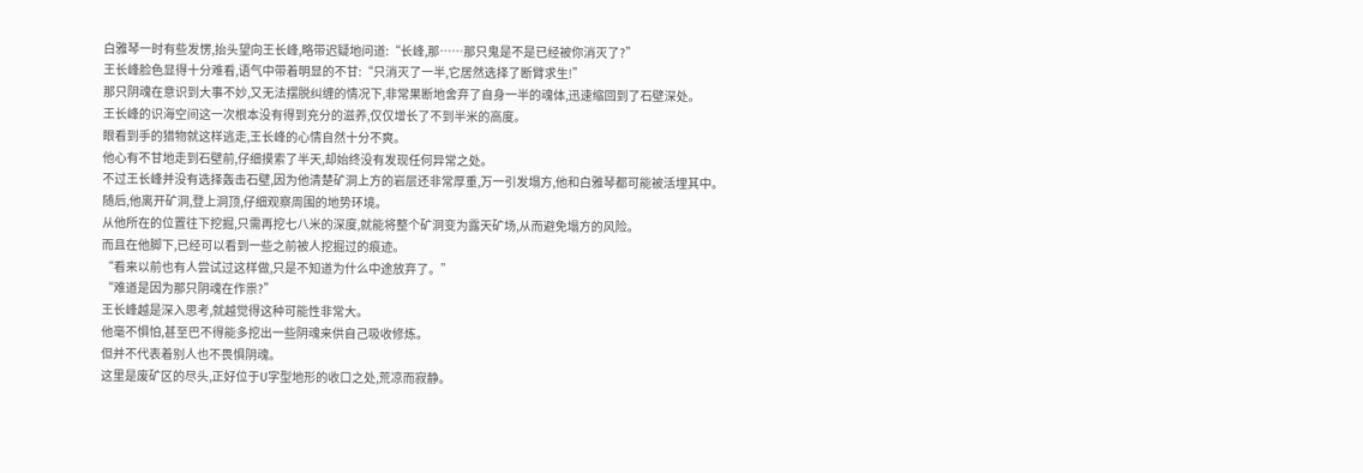白雅琴一时有些发愣,抬头望向王长峰,略带迟疑地问道:“长峰,那……那只鬼是不是已经被你消灭了?”
王长峰脸色显得十分难看,语气中带着明显的不甘:“只消灭了一半,它居然选择了断臂求生!”
那只阴魂在意识到大事不妙,又无法摆脱纠缠的情况下,非常果断地舍弃了自身一半的魂体,迅速缩回到了石壁深处。
王长峰的识海空间这一次根本没有得到充分的滋养,仅仅增长了不到半米的高度。
眼看到手的猎物就这样逃走,王长峰的心情自然十分不爽。
他心有不甘地走到石壁前,仔细摸索了半天,却始终没有发现任何异常之处。
不过王长峰并没有选择轰击石壁,因为他清楚矿洞上方的岩层还非常厚重,万一引发塌方,他和白雅琴都可能被活埋其中。
随后,他离开矿洞,登上洞顶,仔细观察周围的地势环境。
从他所在的位置往下挖掘,只需再挖七八米的深度,就能将整个矿洞变为露天矿场,从而避免塌方的风险。
而且在他脚下,已经可以看到一些之前被人挖掘过的痕迹。
“看来以前也有人尝试过这样做,只是不知道为什么中途放弃了。”
“难道是因为那只阴魂在作祟?”
王长峰越是深入思考,就越觉得这种可能性非常大。
他毫不惧怕,甚至巴不得能多挖出一些阴魂来供自己吸收修炼。
但并不代表着别人也不畏惧阴魂。
这里是废矿区的尽头,正好位于U字型地形的收口之处,荒凉而寂静。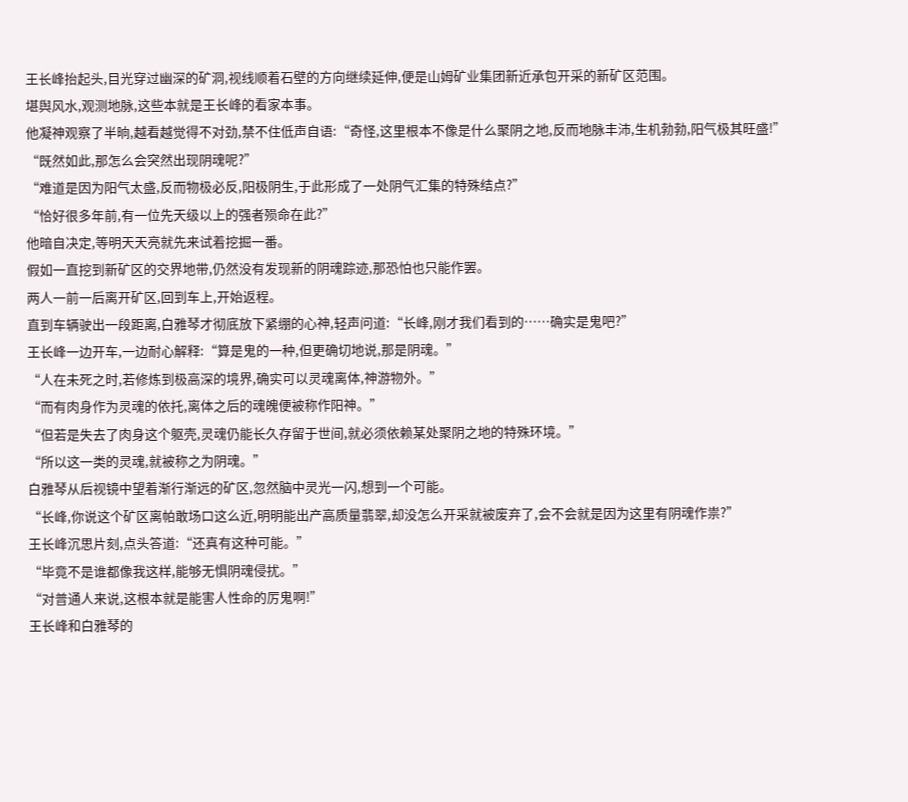王长峰抬起头,目光穿过幽深的矿洞,视线顺着石壁的方向继续延伸,便是山姆矿业集团新近承包开采的新矿区范围。
堪舆风水,观测地脉,这些本就是王长峰的看家本事。
他凝神观察了半晌,越看越觉得不对劲,禁不住低声自语:“奇怪,这里根本不像是什么聚阴之地,反而地脉丰沛,生机勃勃,阳气极其旺盛!”
“既然如此,那怎么会突然出现阴魂呢?”
“难道是因为阳气太盛,反而物极必反,阳极阴生,于此形成了一处阴气汇集的特殊结点?”
“恰好很多年前,有一位先天级以上的强者殒命在此?”
他暗自决定,等明天天亮就先来试着挖掘一番。
假如一直挖到新矿区的交界地带,仍然没有发现新的阴魂踪迹,那恐怕也只能作罢。
两人一前一后离开矿区,回到车上,开始返程。
直到车辆驶出一段距离,白雅琴才彻底放下紧绷的心神,轻声问道:“长峰,刚才我们看到的……确实是鬼吧?”
王长峰一边开车,一边耐心解释:“算是鬼的一种,但更确切地说,那是阴魂。”
“人在未死之时,若修炼到极高深的境界,确实可以灵魂离体,神游物外。”
“而有肉身作为灵魂的依托,离体之后的魂魄便被称作阳神。”
“但若是失去了肉身这个躯壳,灵魂仍能长久存留于世间,就必须依赖某处聚阴之地的特殊环境。”
“所以这一类的灵魂,就被称之为阴魂。”
白雅琴从后视镜中望着渐行渐远的矿区,忽然脑中灵光一闪,想到一个可能。
“长峰,你说这个矿区离帕敢场口这么近,明明能出产高质量翡翠,却没怎么开采就被废弃了,会不会就是因为这里有阴魂作祟?”
王长峰沉思片刻,点头答道:“还真有这种可能。”
“毕竟不是谁都像我这样,能够无惧阴魂侵扰。”
“对普通人来说,这根本就是能害人性命的厉鬼啊!”
王长峰和白雅琴的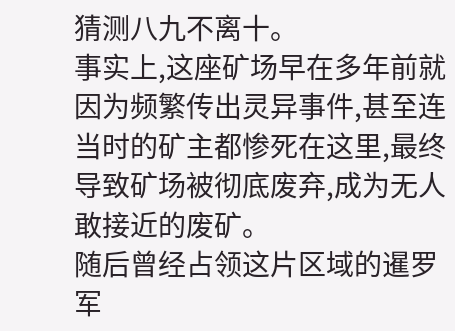猜测八九不离十。
事实上,这座矿场早在多年前就因为频繁传出灵异事件,甚至连当时的矿主都惨死在这里,最终导致矿场被彻底废弃,成为无人敢接近的废矿。
随后曾经占领这片区域的暹罗军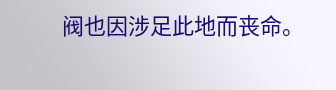阀也因涉足此地而丧命。